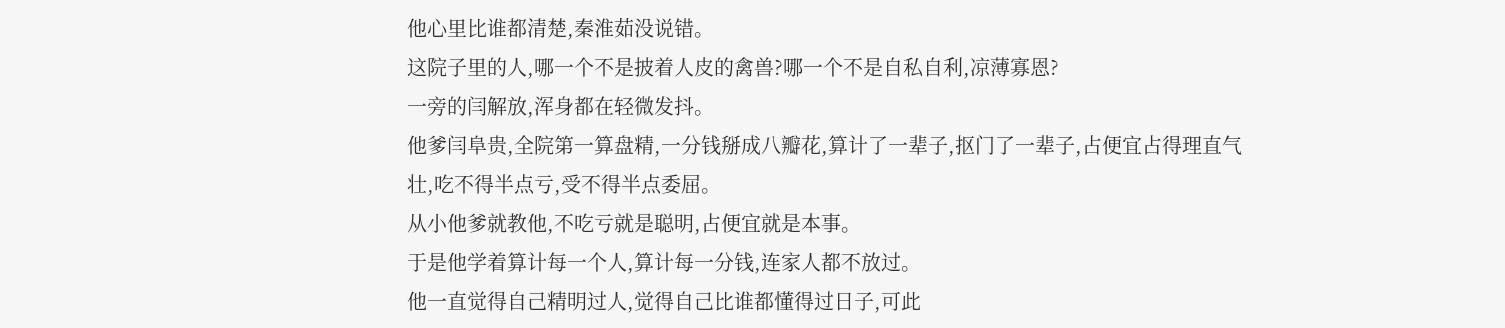他心里比谁都清楚,秦淮茹没说错。
这院子里的人,哪一个不是披着人皮的禽兽?哪一个不是自私自利,凉薄寡恩?
一旁的闫解放,浑身都在轻微发抖。
他爹闫阜贵,全院第一算盘精,一分钱掰成八瓣花,算计了一辈子,抠门了一辈子,占便宜占得理直气壮,吃不得半点亏,受不得半点委屈。
从小他爹就教他,不吃亏就是聪明,占便宜就是本事。
于是他学着算计每一个人,算计每一分钱,连家人都不放过。
他一直觉得自己精明过人,觉得自己比谁都懂得过日子,可此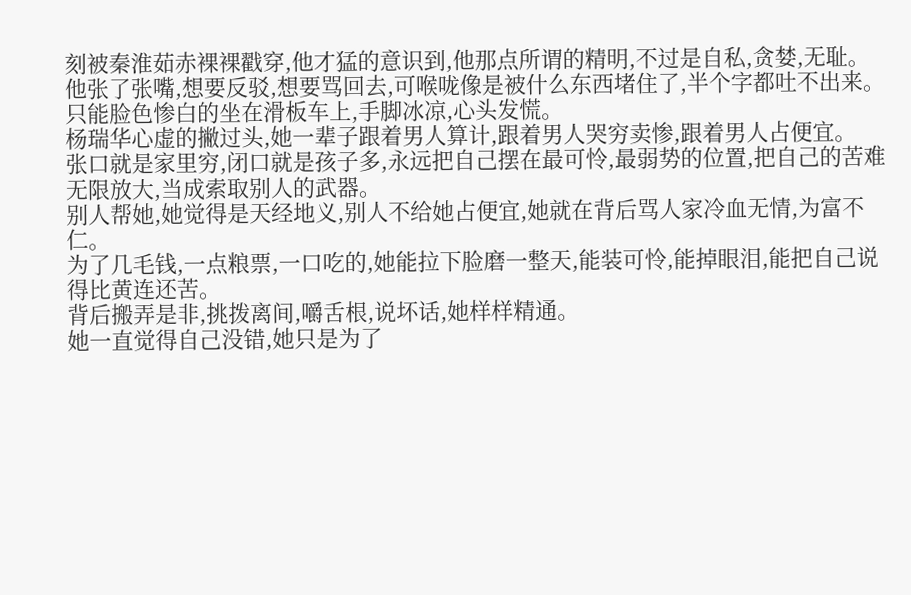刻被秦淮茹赤裸裸戳穿,他才猛的意识到,他那点所谓的精明,不过是自私,贪婪,无耻。
他张了张嘴,想要反驳,想要骂回去,可喉咙像是被什么东西堵住了,半个字都吐不出来。
只能脸色惨白的坐在滑板车上,手脚冰凉,心头发慌。
杨瑞华心虚的撇过头,她一辈子跟着男人算计,跟着男人哭穷卖惨,跟着男人占便宜。
张口就是家里穷,闭口就是孩子多,永远把自己摆在最可怜,最弱势的位置,把自己的苦难无限放大,当成索取别人的武器。
别人帮她,她觉得是天经地义,别人不给她占便宜,她就在背后骂人家冷血无情,为富不仁。
为了几毛钱,一点粮票,一口吃的,她能拉下脸磨一整天,能装可怜,能掉眼泪,能把自己说得比黄连还苦。
背后搬弄是非,挑拨离间,嚼舌根,说坏话,她样样精通。
她一直觉得自己没错,她只是为了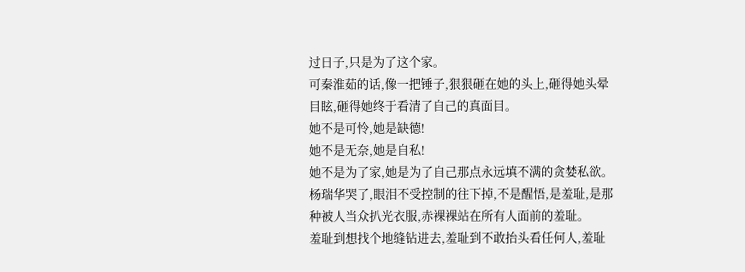过日子,只是为了这个家。
可秦淮茹的话,像一把锤子,狠狠砸在她的头上,砸得她头晕目眩,砸得她终于看清了自己的真面目。
她不是可怜,她是缺德!
她不是无奈,她是自私!
她不是为了家,她是为了自己那点永远填不满的贪婪私欲。
杨瑞华哭了,眼泪不受控制的往下掉,不是醒悟,是羞耻,是那种被人当众扒光衣服,赤裸裸站在所有人面前的羞耻。
羞耻到想找个地缝钻进去,羞耻到不敢抬头看任何人,羞耻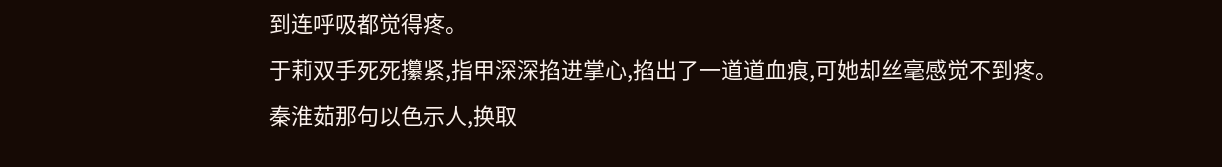到连呼吸都觉得疼。
于莉双手死死攥紧,指甲深深掐进掌心,掐出了一道道血痕,可她却丝毫感觉不到疼。
秦淮茹那句以色示人,换取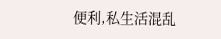便利,私生活混乱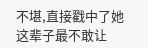不堪,直接戳中了她这辈子最不敢让